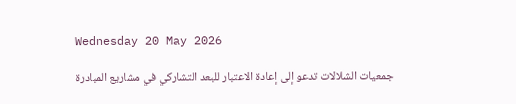Wednesday 20 May 2026

جمعيات الشلالات تدعو إلى إعادة الاعتبار للبعد التشاركي في مشاريع المبادرة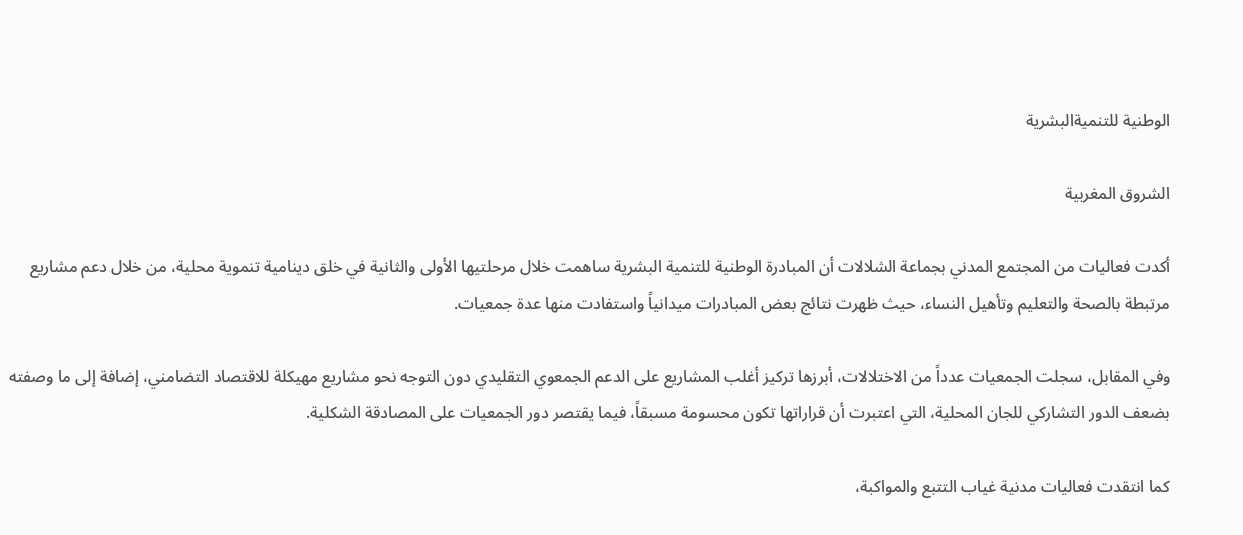الوطنية للتنميةالبشرية

الشروق المغربية

أكدت فعاليات من المجتمع المدني بجماعة الشلالات أن المبادرة الوطنية للتنمية البشرية ساهمت خلال مرحلتيها الأولى والثانية في خلق دينامية تنموية محلية، من خلال دعم مشاريع مرتبطة بالصحة والتعليم وتأهيل النساء، حيث ظهرت نتائج بعض المبادرات ميدانياً واستفادت منها عدة جمعيات.

وفي المقابل، سجلت الجمعيات عدداً من الاختلالات، أبرزها تركيز أغلب المشاريع على الدعم الجمعوي التقليدي دون التوجه نحو مشاريع مهيكلة للاقتصاد التضامني، إضافة إلى ما وصفته بضعف الدور التشاركي للجان المحلية، التي اعتبرت أن قراراتها تكون محسومة مسبقاً، فيما يقتصر دور الجمعيات على المصادقة الشكلية.

كما انتقدت فعاليات مدنية غياب التتبع والمواكبة،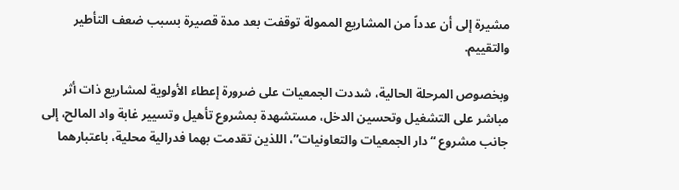مشيرة إلى أن عدداً من المشاريع الممولة توقفت بعد مدة قصيرة بسبب ضعف التأطير والتقييم.

وبخصوص المرحلة الحالية، شددت الجمعيات على ضرورة إعطاء الأولوية لمشاريع ذات أثر مباشر على التشغيل وتحسين الدخل، مستشهدة بمشروع تأهيل وتسيير غابة واد المالح، إلى جانب مشروع “دار الجمعيات والتعاونيات”، اللذين تقدمت بهما فدرالية محلية، باعتبارهما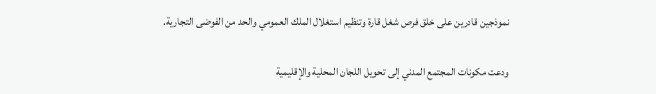نموذجين قادرين على خلق فرص شغل قارة وتنظيم استغلال الملك العمومي والحد من الفوضى التجارية.

ودعت مكونات المجتمع المدني إلى تحويل اللجان المحلية والإقليمية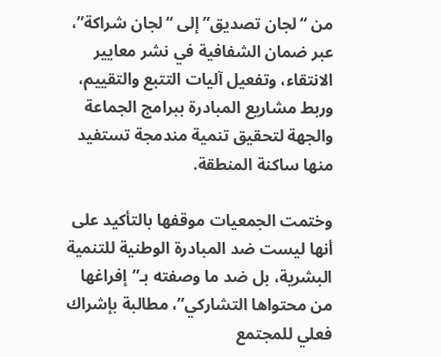من “لجان تصديق” إلى “لجان شراكة”، عبر ضمان الشفافية في نشر معايير الانتقاء، وتفعيل آليات التتبع والتقييم، وربط مشاريع المبادرة ببرامج الجماعة والجهة لتحقيق تنمية مندمجة تستفيد منها ساكنة المنطقة.

وختمت الجمعيات موقفها بالتأكيد على أنها ليست ضد المبادرة الوطنية للتنمية البشرية، بل ضد ما وصفته بـ”إفراغها من محتواها التشاركي”، مطالبة بإشراك فعلي للمجتمع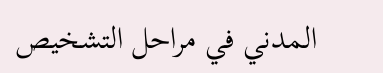المدني في مراحل التشخيص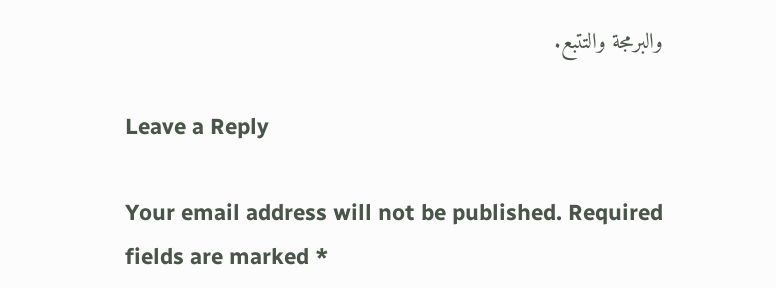والبرمجة والتتبع.

Leave a Reply

Your email address will not be published. Required fields are marked *